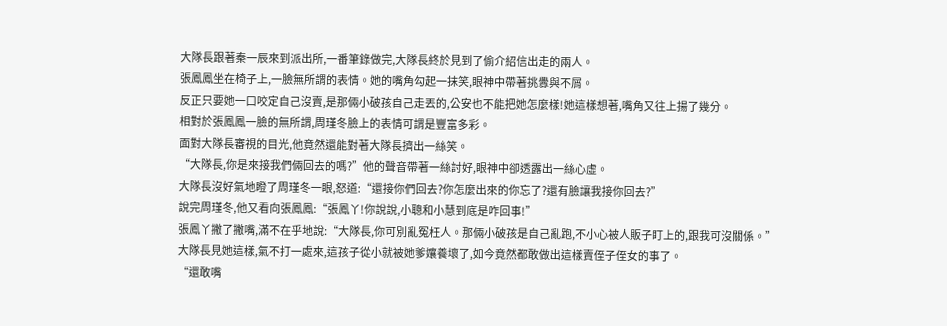大隊長跟著秦一辰來到派出所,一番筆錄做完,大隊長終於見到了偷介紹信出走的兩人。
張鳳鳳坐在椅子上,一臉無所謂的表情。她的嘴角勾起一抹笑,眼神中帶著挑釁與不屑。
反正只要她一口咬定自己沒賣,是那倆小破孩自己走丟的,公安也不能把她怎麼樣!她這樣想著,嘴角又往上揚了幾分。
相對於張鳳鳳一臉的無所謂,周瑾冬臉上的表情可謂是豐富多彩。
面對大隊長審視的目光,他竟然還能對著大隊長擠出一絲笑。
“大隊長,你是來接我們倆回去的嗎?”他的聲音帶著一絲討好,眼神中卻透露出一絲心虛。
大隊長沒好氣地瞪了周瑾冬一眼,怒道:“還接你們回去?你怎麼出來的你忘了?還有臉讓我接你回去?”
說完周瑾冬,他又看向張鳳鳳:“張鳳丫!你說說,小聰和小慧到底是咋回事!”
張鳳丫撇了撇嘴,滿不在乎地說:“大隊長,你可別亂冤枉人。那倆小破孩是自己亂跑,不小心被人販子盯上的,跟我可沒關係。”
大隊長見她這樣,氣不打一處來,這孩子從小就被她爹孃養壞了,如今竟然都敢做出這樣賣侄子侄女的事了。
“還敢嘴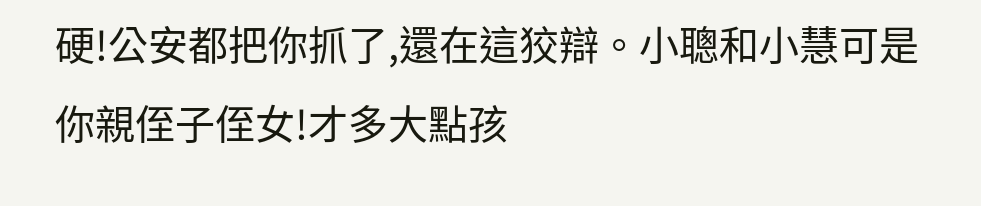硬!公安都把你抓了,還在這狡辯。小聰和小慧可是你親侄子侄女!才多大點孩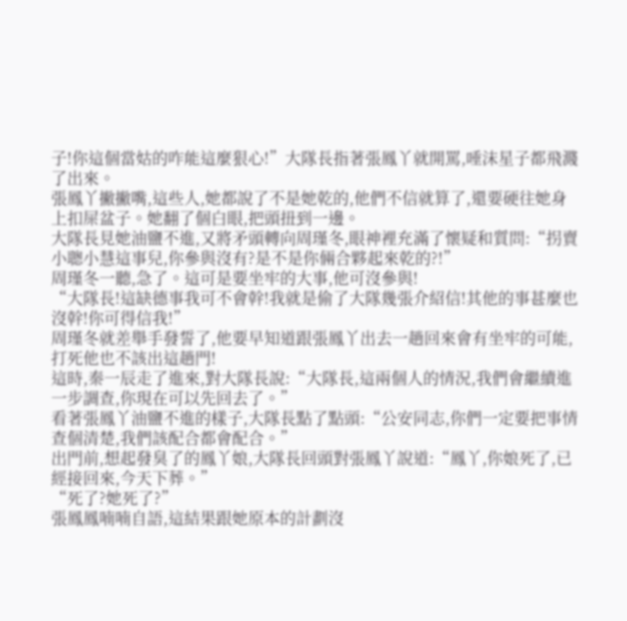子!你這個當姑的咋能這麼狠心!”大隊長指著張鳳丫就開罵,唾沫星子都飛濺了出來。
張鳳丫撇撇嘴,這些人,她都說了不是她乾的,他們不信就算了,還要硬往她身上扣屎盆子。她翻了個白眼,把頭扭到一邊。
大隊長見她油鹽不進,又將矛頭轉向周瑾冬,眼神裡充滿了懷疑和質問:“拐賣小聰小慧這事兒,你參與沒有?是不是你倆合夥起來乾的?!”
周瑾冬一聽,急了。這可是要坐牢的大事,他可沒參與!
“大隊長!這缺德事我可不會幹!我就是偷了大隊幾張介紹信!其他的事甚麼也沒幹!你可得信我!”
周瑾冬就差舉手發誓了,他要早知道跟張鳳丫出去一趟回來會有坐牢的可能,打死他也不該出這趟門!
這時,秦一辰走了進來,對大隊長說:“大隊長,這兩個人的情況,我們會繼續進一步調查,你現在可以先回去了。”
看著張鳳丫油鹽不進的樣子,大隊長點了點頭:“公安同志,你們一定要把事情查個清楚,我們該配合都會配合。”
出門前,想起發臭了的鳳丫娘,大隊長回頭對張鳳丫說道:“鳳丫,你娘死了,已經接回來,今天下葬。”
“死了?她死了?”
張鳳鳳喃喃自語,這結果跟她原本的計劃沒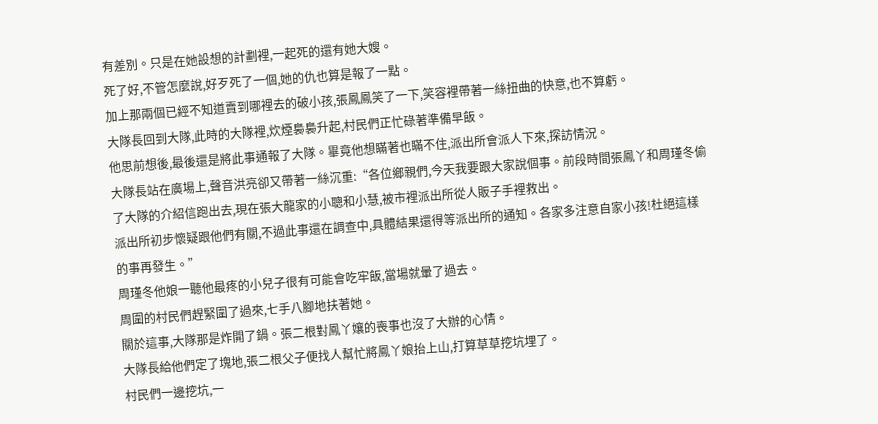有差別。只是在她設想的計劃裡,一起死的還有她大嫂。
死了好,不管怎麼說,好歹死了一個,她的仇也算是報了一點。
加上那兩個已經不知道賣到哪裡去的破小孩,張鳳鳳笑了一下,笑容裡帶著一絲扭曲的快意,也不算虧。
大隊長回到大隊,此時的大隊裡,炊煙裊裊升起,村民們正忙碌著準備早飯。
他思前想後,最後還是將此事通報了大隊。畢竟他想瞞著也瞞不住,派出所會派人下來,探訪情況。
大隊長站在廣場上,聲音洪亮卻又帶著一絲沉重:“各位鄉親們,今天我要跟大家說個事。前段時間張鳳丫和周瑾冬偷了大隊的介紹信跑出去,現在張大龍家的小聰和小慧,被市裡派出所從人販子手裡救出。
派出所初步懷疑跟他們有關,不過此事還在調查中,具體結果還得等派出所的通知。各家多注意自家小孩!杜絕這樣的事再發生。”
周瑾冬他娘一聽他最疼的小兒子很有可能會吃牢飯,當場就暈了過去。
周圍的村民們趕緊圍了過來,七手八腳地扶著她。
關於這事,大隊那是炸開了鍋。張二根對鳳丫孃的喪事也沒了大辦的心情。
大隊長給他們定了塊地,張二根父子便找人幫忙將鳳丫娘抬上山,打算草草挖坑埋了。
村民們一邊挖坑,一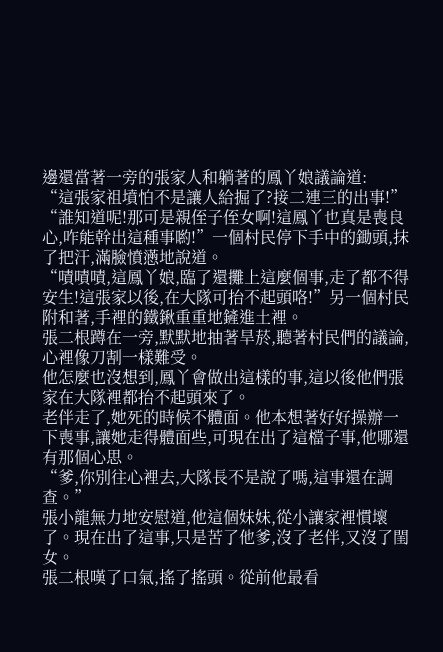邊還當著一旁的張家人和躺著的鳳丫娘議論道:
“這張家祖墳怕不是讓人給掘了?接二連三的出事!”
“誰知道呢!那可是親侄子侄女啊!這鳳丫也真是喪良心,咋能幹出這種事喲!”一個村民停下手中的鋤頭,抹了把汗,滿臉憤懣地說道。
“嘖嘖嘖,這鳳丫娘,臨了還攤上這麼個事,走了都不得安生!這張家以後,在大隊可抬不起頭咯!”另一個村民附和著,手裡的鐵鍬重重地鏟進土裡。
張二根蹲在一旁,默默地抽著旱菸,聽著村民們的議論,心裡像刀割一樣難受。
他怎麼也沒想到,鳳丫會做出這樣的事,這以後他們張家在大隊裡都抬不起頭來了。
老伴走了,她死的時候不體面。他本想著好好操辦一下喪事,讓她走得體面些,可現在出了這檔子事,他哪還有那個心思。
“爹,你別往心裡去,大隊長不是說了嗎,這事還在調查。”
張小龍無力地安慰道,他這個妹妹,從小讓家裡慣壞了。現在出了這事,只是苦了他爹,沒了老伴,又沒了閨女。
張二根嘆了口氣,搖了搖頭。從前他最看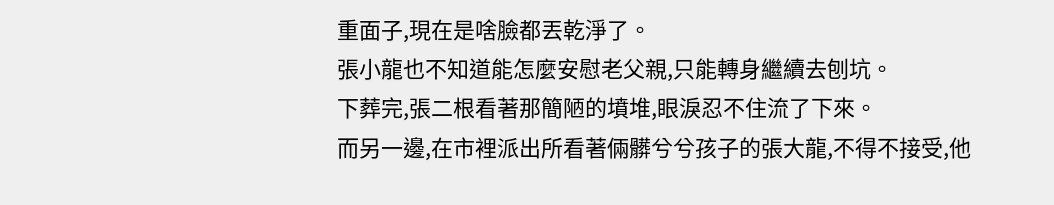重面子,現在是啥臉都丟乾淨了。
張小龍也不知道能怎麼安慰老父親,只能轉身繼續去刨坑。
下葬完,張二根看著那簡陋的墳堆,眼淚忍不住流了下來。
而另一邊,在市裡派出所看著倆髒兮兮孩子的張大龍,不得不接受,他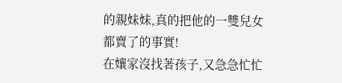的親妹妹,真的把他的一雙兒女都賣了的事實!
在孃家沒找著孩子,又急急忙忙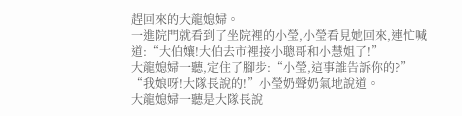趕回來的大龍媳婦。
一進院門就看到了坐院裡的小瑩,小瑩看見她回來,連忙喊道:“大伯孃!大伯去市裡接小聰哥和小慧姐了!”
大龍媳婦一聽,定住了腳步:“小瑩,這事誰告訴你的?”
“我娘呀!大隊長說的!”小瑩奶聲奶氣地說道。
大龍媳婦一聽是大隊長說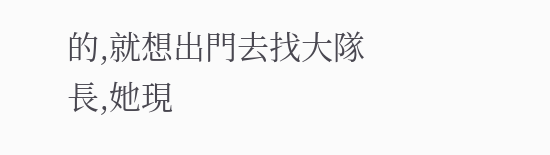的,就想出門去找大隊長,她現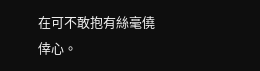在可不敢抱有絲毫僥倖心。